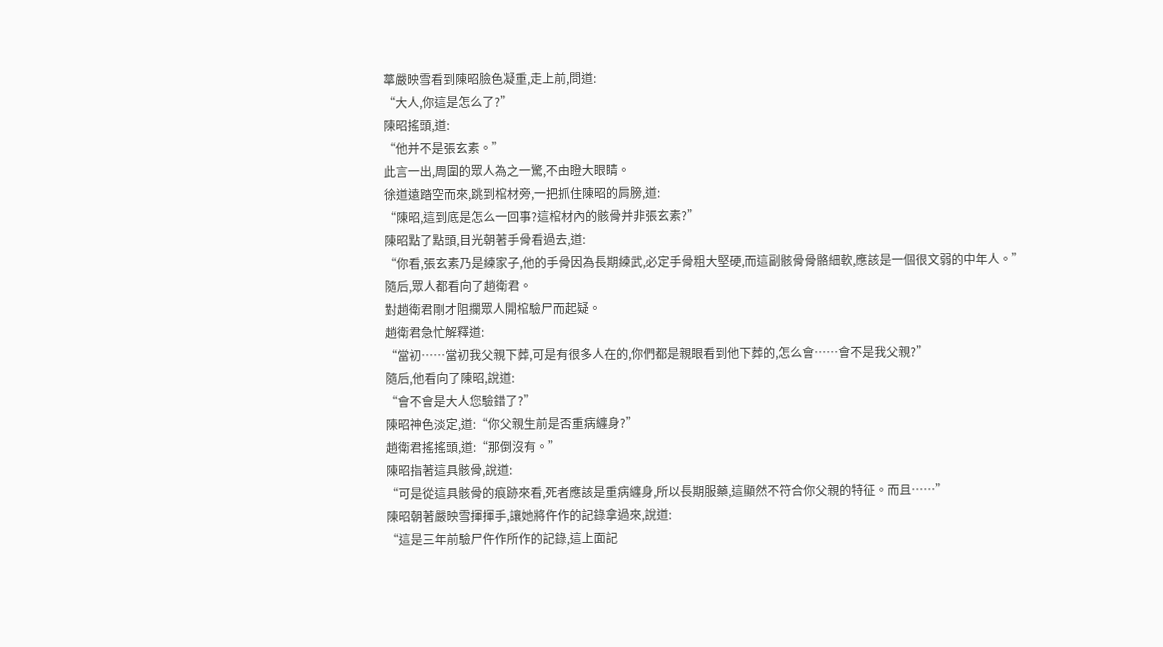蕐嚴映雪看到陳昭臉色凝重,走上前,問道:
“大人,你這是怎么了?”
陳昭搖頭,道:
“他并不是張玄素。”
此言一出,周圍的眾人為之一驚,不由瞪大眼睛。
徐道遠踏空而來,跳到棺材旁,一把抓住陳昭的肩膀,道:
“陳昭,這到底是怎么一回事?這棺材內的骸骨并非張玄素?”
陳昭點了點頭,目光朝著手骨看過去,道:
“你看,張玄素乃是練家子,他的手骨因為長期練武,必定手骨粗大堅硬,而這副骸骨骨骼細軟,應該是一個很文弱的中年人。”
隨后,眾人都看向了趙衛君。
對趙衛君剛才阻攔眾人開棺驗尸而起疑。
趙衛君急忙解釋道:
“當初……當初我父親下葬,可是有很多人在的,你們都是親眼看到他下葬的,怎么會……會不是我父親?”
隨后,他看向了陳昭,說道:
“會不會是大人您驗錯了?”
陳昭神色淡定,道:“你父親生前是否重病纏身?”
趙衛君搖搖頭,道:“那倒沒有。”
陳昭指著這具骸骨,說道:
“可是從這具骸骨的痕跡來看,死者應該是重病纏身,所以長期服藥,這顯然不符合你父親的特征。而且……”
陳昭朝著嚴映雪揮揮手,讓她將仵作的記錄拿過來,說道:
“這是三年前驗尸仵作所作的記錄,這上面記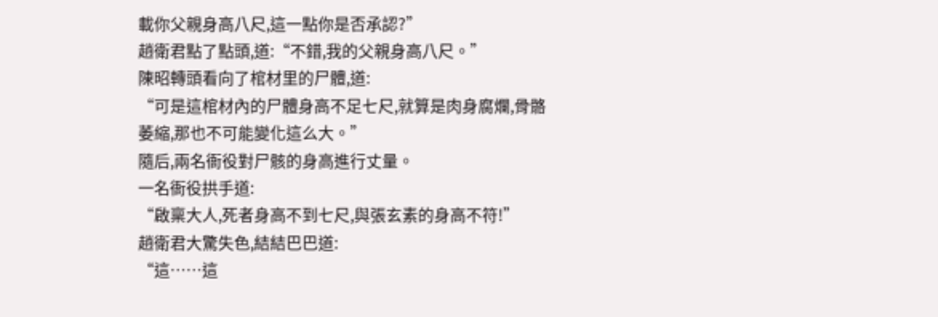載你父親身高八尺,這一點你是否承認?”
趙衛君點了點頭,道:“不錯,我的父親身高八尺。”
陳昭轉頭看向了棺材里的尸體,道:
“可是這棺材內的尸體身高不足七尺,就算是肉身腐爛,骨骼萎縮,那也不可能變化這么大。”
隨后,兩名衙役對尸骸的身高進行丈量。
一名衙役拱手道:
“啟稟大人,死者身高不到七尺,與張玄素的身高不符!”
趙衛君大驚失色,結結巴巴道:
“這……這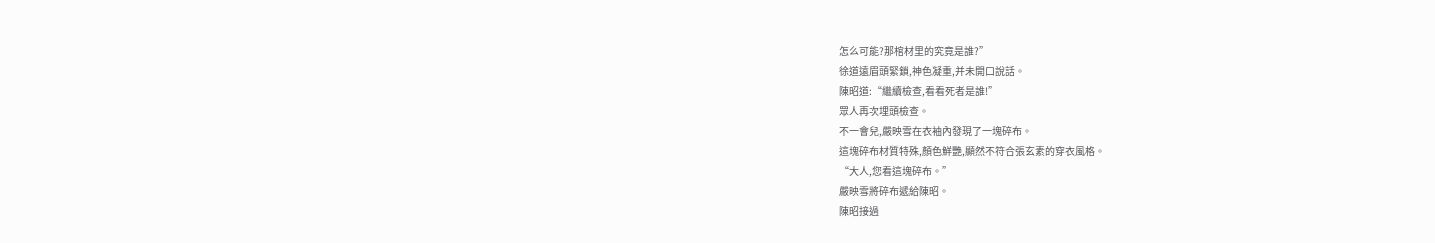怎么可能?那棺材里的究竟是誰?”
徐道遠眉頭緊鎖,神色凝重,并未開口說話。
陳昭道:“繼續檢查,看看死者是誰!”
眾人再次埋頭檢查。
不一會兒,嚴映雪在衣袖內發現了一塊碎布。
這塊碎布材質特殊,顏色鮮艷,顯然不符合張玄素的穿衣風格。
“大人,您看這塊碎布。”
嚴映雪將碎布遞給陳昭。
陳昭接過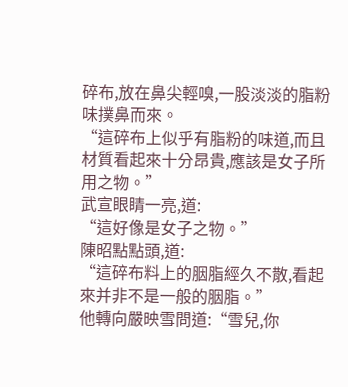碎布,放在鼻尖輕嗅,一股淡淡的脂粉味撲鼻而來。
“這碎布上似乎有脂粉的味道,而且材質看起來十分昂貴,應該是女子所用之物。”
武宣眼睛一亮,道:
“這好像是女子之物。”
陳昭點點頭,道:
“這碎布料上的胭脂經久不散,看起來并非不是一般的胭脂。”
他轉向嚴映雪問道:“雪兒,你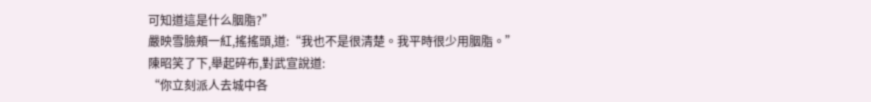可知道這是什么胭脂?”
嚴映雪臉頰一紅,搖搖頭,道:“我也不是很清楚。我平時很少用胭脂。”
陳昭笑了下,舉起碎布,對武宣說道:
“你立刻派人去城中各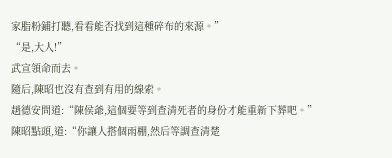家脂粉鋪打聽,看看能否找到這種碎布的來源。”
“是,大人!”
武宣領命而去。
隨后,陳昭也沒有查到有用的線索。
趙德安問道:“陳侯爺,這個要等到查清死者的身份才能重新下葬吧。”
陳昭點頭,道:“你讓人搭個雨棚,然后等調查清楚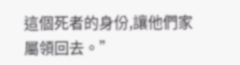這個死者的身份,讓他們家屬領回去。”